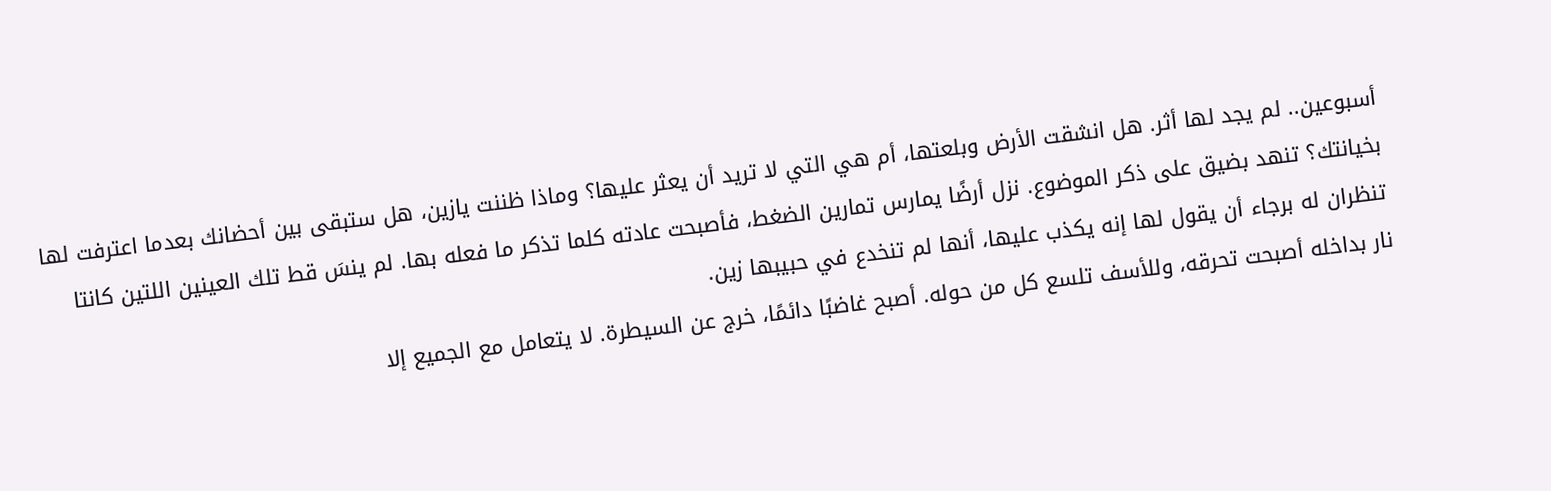أسبوعين.. لم يجد لها أثر. هل انشقت الأرض وبلعتها، أم هي التي لا تريد أن يعثر عليها؟ وماذا ظننت يازين، هل ستبقى بين أحضانك بعدما اعترفت لها بخيانتك؟ تنهد بضيق على ذكر الموضوع. نزل أرضًا يمارس تمارين الضغط، فأصبحت عادته كلما تذكر ما فعله بها. لم ينسَ قط تلك العينين اللتين كانتا تنظران له برجاء أن يقول لها إنه يكذب عليها، أنها لم تنخدع في حبيبها زين.
نار بداخله أصبحت تحرقه، وللأسف تلسع كل من حوله. أصبح غاضبًا دائمًا، خرج عن السيطرة. لا يتعامل مع الجميع إلا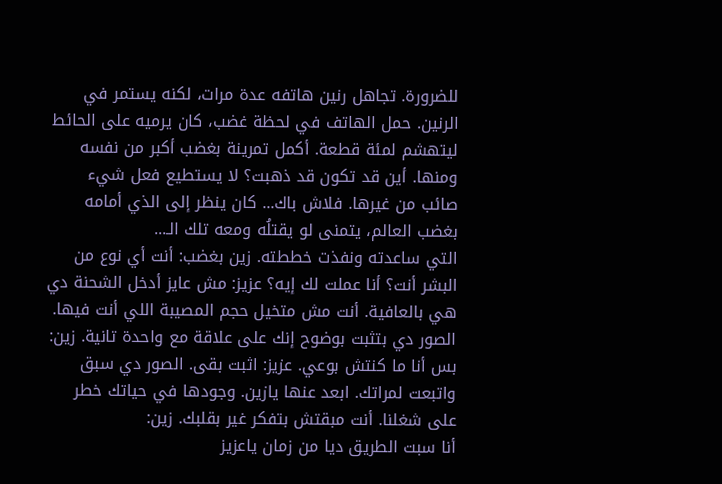للضرورة. تجاهل رنين هاتفه عدة مرات، لكنه يستمر في الرنين. حمل الهاتف في لحظة غضب، كان يرميه على الحائط ليتهشم لمئة قطعة. أكمل تمرينة بغضب أكبر من نفسه ومنها. أين قد تكون قد ذهبت؟ لا يستطيع فعل شيء صائب من غيرها. فلاش باك... كان ينظر إلى الذي أمامه بغضب العالم، يتمنى لو يقتلُه ومعه تلك الـ...
التي ساعدته ونفذت خططته. زين بغضب: أنت أي نوع من البشر أنت؟ أنا عملت لك إيه؟ عزيز: مش عايز أدخل الشحنة دي هي بالعافية. أنت مش متخيل حجم المصيبة اللي أنت فيها. الصور دي بتثبت بوضوح إنك على علاقة مع واحدة تانية. زين: بس أنا ما كنتش بوعي. عزيز: اثبت بقى. الصور دي سبق واتبعت لمراتك. ابعد عنها يازين. وجودها في حياتك خطر على شغلنا. أنت مبقتش بتفكر غير بقلبك. زين:
أنا سبت الطريق ديا من زمان ياعزيز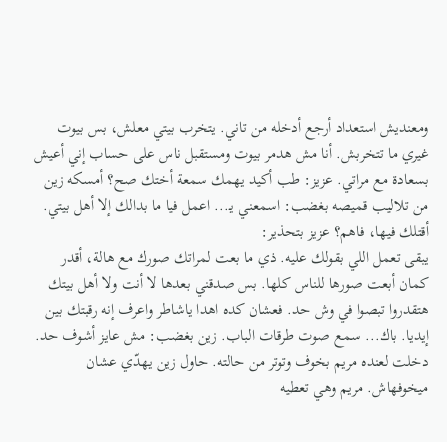ومعنديش استعداد أرجع أدخله من تاني. يتخرب بيتي معلش، بس بيوت غيري ما تتخربش. أنا مش هدمر بيوت ومستقبل ناس على حساب إني أعيش بسعادة مع مراتي. عزيز: طب أكيد يهمك سمعة أختك صح؟ أمسكه زين من تلاليب قميصه بغضب: اسمعني يـ... اعمل فيا ما بدالك إلا أهل بيتي. أقتلك فيها، فاهم؟ عزيز بتحذير:
يبقى تعمل اللي بقولك عليه. ذي ما بعت لمراتك صورك مع هالة، أقدر كمان أبعت صورها للناس كلها. بس صدقني بعدها لا أنت ولا أهل بيتك هتقدروا تبصوا في وش حد. فعشان كده اهدا ياشاطر واعرف إنه رقبتك بين إيديا. باك... سمع صوت طرقات الباب. زين بغضب: مش عايز أشوف حد. دخلت لعنده مريم بخوف وتوتر من حالته. حاول زين يهدّي عشان ميخوفهاش. مريم وهي تعطيه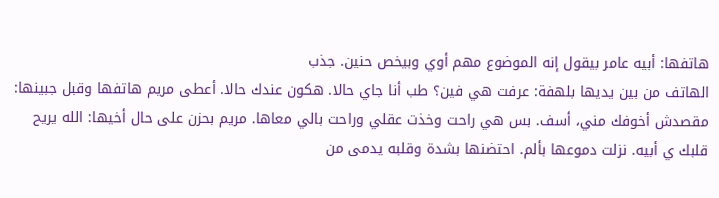هاتفها: أبيه عامر بيقول إنه الموضوع مهم أوي وبيخص حنين. جذب
الهاتف من بين يديها بلهفة: عرفت هي فين؟ طب أنا جاي حالا. هكون عندك حالا. أعطى مريم هاتفها وقبل جبينها: مقصدش أخوفك مني، أسف. بس هي راحت وخذت عقلي وراحت بالي معاها. مريم بحزن على حال أخيها: الله يريح قلبك ي أبيه. نزلت دموعها بألم. احتضنها بشدة وقلبه يدمى من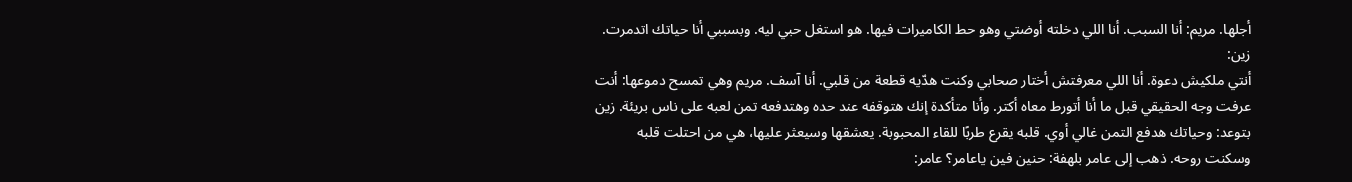أجلها. مريم: أنا السبب. أنا اللي دخلته أوضتي وهو حط الكاميرات فيها. هو استغل حبي ليه. وبسببي أنا حياتك اتدمرت. زين:
أنتي ملكيش دعوة. أنا اللي معرفتش أختار صحابي وكنت هدّيه قطعة من قلبي. أنا آسف. مريم وهي تمسح دموعها: أنت عرفت وجه الحقيقي قبل ما أنا أتورط معاه أكتر. وأنا متأكدة إنك هتوقفه عند حده وهتدفعه تمن لعبه على ناس بريئة. زين بتوعد: وحياتك هدفع التمن غالي أوي. قلبه يقرع طربًا للقاء المحبوبة. يعشقها وسيعثر عليها، هي من احتلت قلبه وسكنت روحه. ذهب إلى عامر بلهفة: حنين فين ياعامر؟ عامر: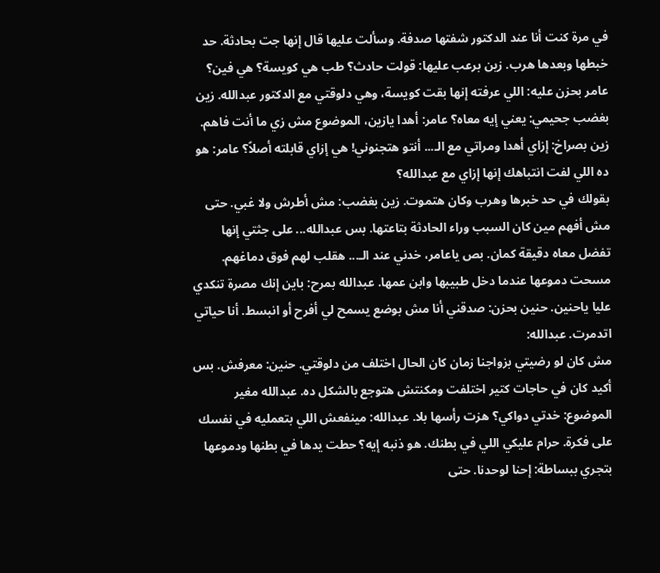في مرة كنت أنا عند الدكتور شفتها صدفة. وسألت عليها قال إنها جت بحادثة. حد خبطها وبعدها هرب. زين برعب عليها: قولت حادث؟ طب هي كويسة؟ هي فين؟ عامر بحزن عليه: اللي عرفته إنها بقت كويسة، وهي دلوقتي مع الدكتور عبدالله. زين بغضب جحيمي: يعني إيه معاه؟ عامر: أهدا يازين، الموضوع مش زي ما أنت فاهم. زين بصراخ: إزاي أهدا ومراتي مع الـ... أنتو هتجنوني! هي إزاي قابلته أصلاً؟ عامر: هو ده اللي لفت انتباهك إنها إزاي مع عبدالله؟
بقولك في حد خبرها وهرب وكان هتموت. زين بغضب: مش أطرش ولا غبي. حتى مش أفهم مين كان السبب وراء الحادثة بتاعتها. بس عبدالله... على جثتي إنها تفضل معاه دقيقة كمان. بص ياعامر، خدني عند الـ... هقلب لهم فوق دماغهم. مسحت دموعها عندما دخل طبيبها وابن عمها. عبدالله بمرح: باين إنك مصرة تنكدي عليا ياحنين. حنين بحزن: صدقني أنا مش بوضع يسمح لي أفرح أو انبسط. أنا حياتي اتدمرت. عبدالله:
مش كان لو رضيتي بزواجنا زمان كان الحال اختلف من دلوقتي. حنين: معرفش. بس أكيد كان في حاجات كتير اختلفت ومكنتش هتوجع بالشكل ده. عبدالله مغير الموضوع: خدتي دواكي؟ هزت رأسها بلا. عبدالله: مينفعش اللي بتعمليه في نفسك على فكرة. حرام عليكي اللي في بطنك. هو ذنبه إيه؟ حطت يدها في بطنها ودموعها بتجري ببساطة: إحنا لوحدنا. حتى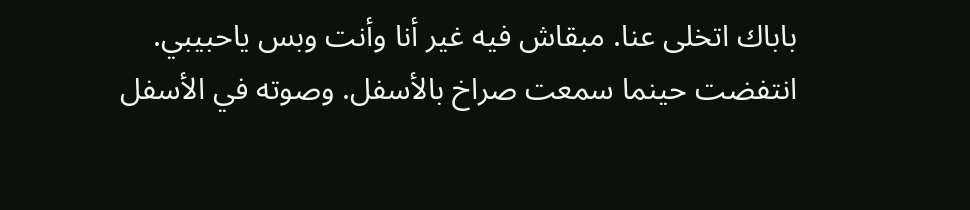باباك اتخلى عنا. مبقاش فيه غير أنا وأنت وبس ياحبيبي.
انتفضت حينما سمعت صراخ بالأسفل. وصوته في الأسفل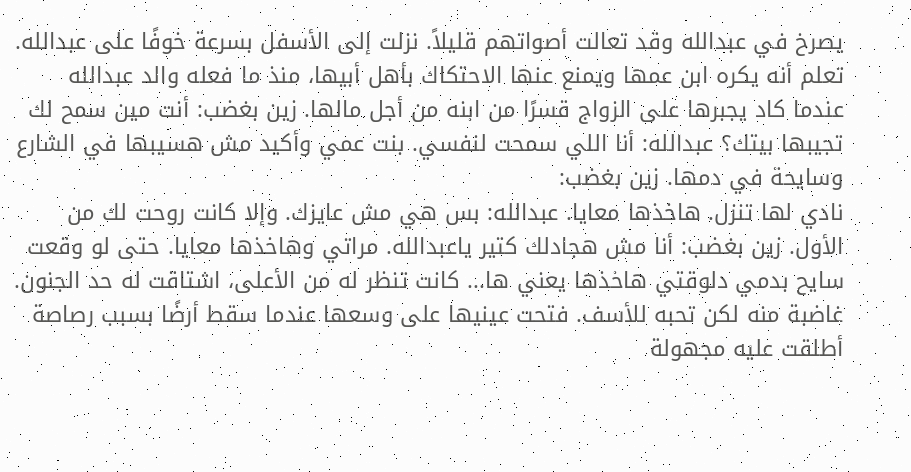يصرخ في عبدالله وقد تعالت أصواتهم قليلاً. نزلت إلى الأسفل بسرعة خوفًا على عبدالله. تعلم أنه يكره ابن عمها ويمنع عنها الاحتكاك بأهل أبيها، منذ ما فعله والد عبدالله عندما كاد يجبرها على الزواج قسرًا من ابنه من أجل مالها. زين بغضب: أنت مين سمح لك تجيبها بيتك؟ عبدالله: أنا اللي سمحت لنفسي. بنت عمي وأكيد مش هسيبها في الشارع وسايحة في دمها. زين بغضب:
نادي لها تنزل. هاخذها معايا. عبدالله: بس هي مش عايزك. وإلا كانت روحت لك من الأول. زين بغضب: أنا مش هجادلك كتير ياعبدالله. مراتي وهاخذها معايا. حتى لو وقعت سايح بدمي دلوقتي هاخذها يعني ها... كانت تنظر له من الأعلى، اشتاقت له حد الجنون. غاضبة منه لكن تحبه للأسف. فتحت عينيها على وسعها عندما سقط أرضًا بسبب رصاصة أطلقت عليه مجهولة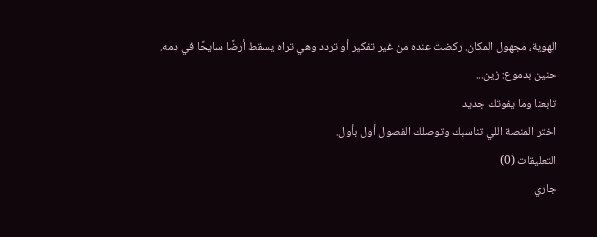الهوية، مجهول المكان. ركضت عنده من غير تفكير أو تردد وهي تراه يسقط أرضًا سايحًا في دمه.
حنين بدموع: زين...
تابعنا وما يفوتك جديد
اختر المنصة اللي تناسبك وتوصلك الفصول أول بأول.
التعليقات (0)
جاري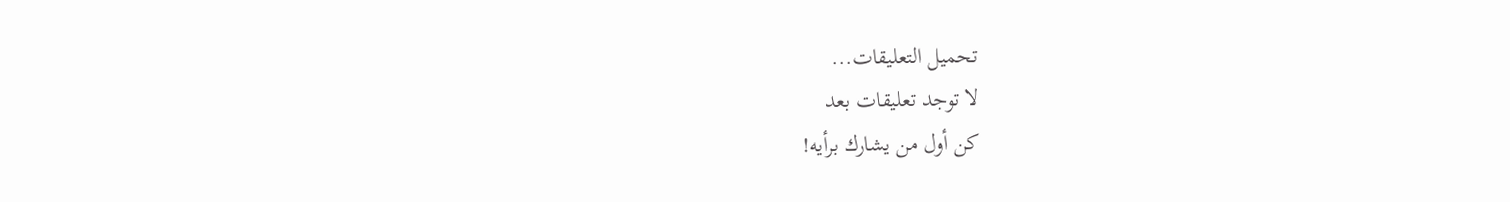تحميل التعليقات...
لا توجد تعليقات بعد
كن أول من يشارك برأيه!